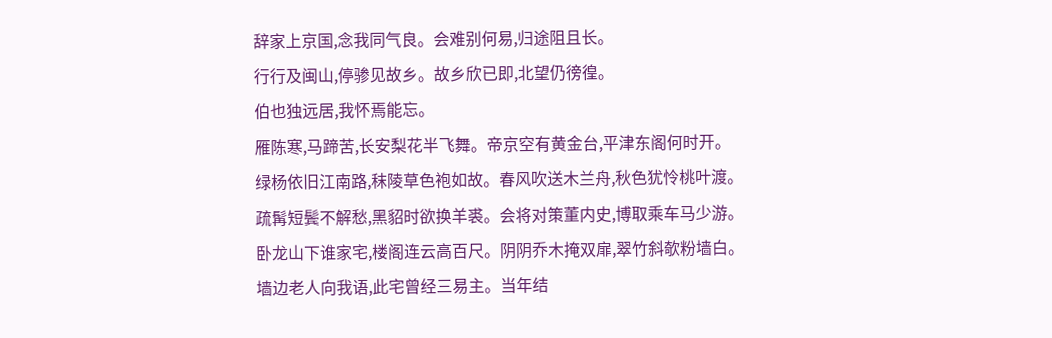辞家上京国,念我同气良。会难别何易,归途阻且长。
行行及闽山,停骖见故乡。故乡欣已即,北望仍徬徨。
伯也独远居,我怀焉能忘。
雁陈寒,马蹄苦,长安梨花半飞舞。帝京空有黄金台,平津东阁何时开。
绿杨依旧江南路,秣陵草色袍如故。春风吹送木兰舟,秋色犹怜桃叶渡。
疏髯短鬓不解愁,黑貂时欲换羊裘。会将对策董内史,博取乘车马少游。
卧龙山下谁家宅,楼阁连云高百尺。阴阴乔木掩双扉,翠竹斜欹粉墙白。
墙边老人向我语,此宅曾经三易主。当年结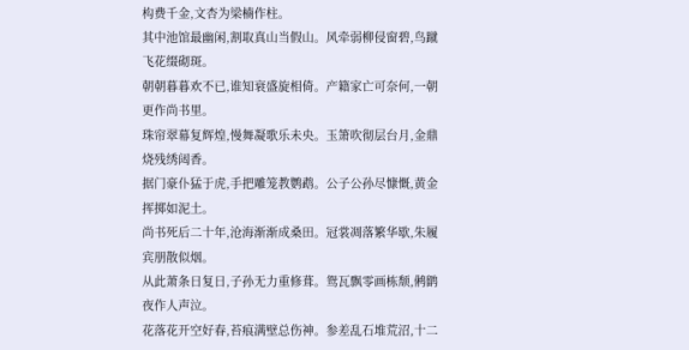构费千金,文杏为梁楠作柱。
其中池馆最幽闲,割取真山当假山。风牵弱柳侵窗碧,鸟蹴飞花缀砌斑。
朝朝暮暮欢不已,谁知衰盛旋相倚。产籍家亡可奈何,一朝更作尚书里。
珠帘翠幕复辉煌,慢舞凝歌乐未央。玉箫吹彻层台月,金鼎烧残绣闼香。
据门豪仆猛于虎,手把雕笼教鹦鹉。公子公孙尽慷慨,黄金挥掷如泥土。
尚书死后二十年,沧海渐渐成桑田。冠裳凋落繁华歇,朱履宾朋散似烟。
从此萧条日复日,子孙无力重修葺。鸳瓦飘零画栋颓,鸺鹠夜作人声泣。
花落花开空好春,苔痕满壁总伤神。参差乱石堆荒沼,十二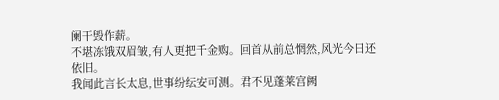阑干毁作薪。
不堪冻饿双眉皱,有人更把千金购。回首从前总惘然,风光今日还依旧。
我闻此言长太息,世事纷纭安可测。君不见蓬莱宫阙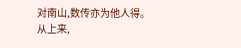对南山,数传亦为他人得。
从上来,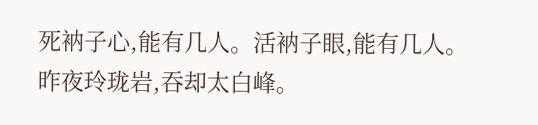死衲子心,能有几人。活衲子眼,能有几人。
昨夜玲珑岩,吞却太白峰。